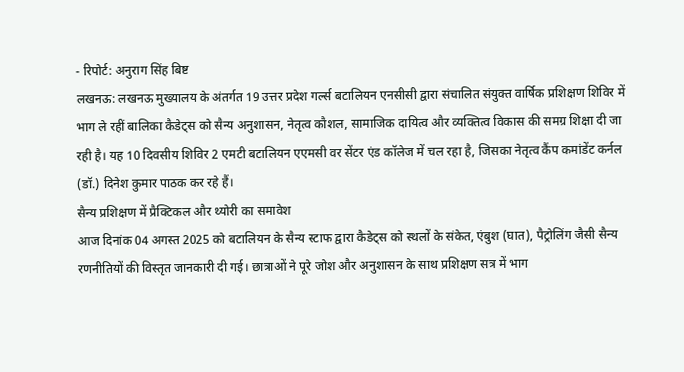- रिपोर्ट: अनुराग सिंह बिष्ट
लखनऊ: लखनऊ मुख्यालय के अंतर्गत 19 उत्तर प्रदेश गर्ल्स बटालियन एनसीसी द्वारा संचालित संयुक्त वार्षिक प्रशिक्षण शिविर में भाग ले रहीं बालिका कैडेट्स को सैन्य अनुशासन, नेतृत्व कौशल, सामाजिक दायित्व और व्यक्तित्व विकास की समग्र शिक्षा दी जा रही है। यह 10 दिवसीय शिविर 2 एमटी बटालियन एएमसी वर सेंटर एंड कॉलेज में चल रहा है, जिसका नेतृत्व कैंप कमांडेंट कर्नल (डॉ.) दिनेश कुमार पाठक कर रहे हैं।
सैन्य प्रशिक्षण में प्रैक्टिकल और थ्योरी का समावेश
आज दिनांक 04 अगस्त 2025 को बटालियन के सैन्य स्टाफ द्वारा कैडेट्स को स्थलों के संकेत, एंबुश (घात), पैट्रोलिंग जैसी सैन्य रणनीतियों की विस्तृत जानकारी दी गई। छात्राओं ने पूरे जोश और अनुशासन के साथ प्रशिक्षण सत्र में भाग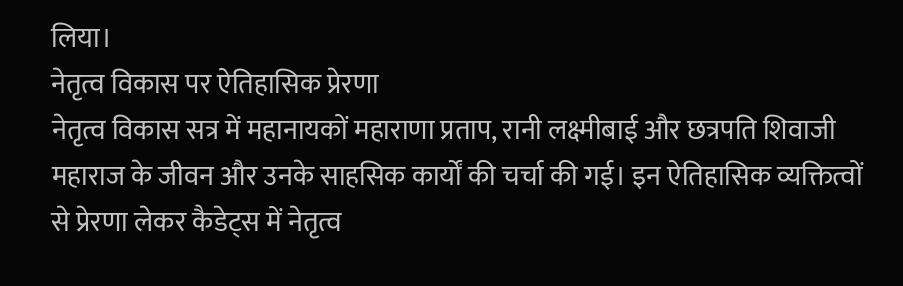लिया।
नेतृत्व विकास पर ऐतिहासिक प्रेरणा
नेतृत्व विकास सत्र में महानायकों महाराणा प्रताप, रानी लक्ष्मीबाई और छत्रपति शिवाजी महाराज के जीवन और उनके साहसिक कार्यों की चर्चा की गई। इन ऐतिहासिक व्यक्तित्वों से प्रेरणा लेकर कैडेट्स में नेतृत्व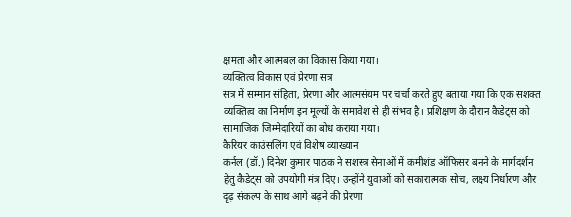क्षमता और आत्मबल का विकास किया गया।
व्यक्तित्व विकास एवं प्रेरणा सत्र
सत्र में सम्मान संहिता, प्रेरणा और आत्मसंयम पर चर्चा करते हुए बताया गया कि एक सशक्त व्यक्तित्व का निर्माण इन मूल्यों के समावेश से ही संभव है। प्रशिक्षण के दौरान कैडेट्स को सामाजिक जिम्मेदारियों का बोध कराया गया।
कैरियर काउंसलिंग एवं विशेष व्याख्यान
कर्नल (डॉ.) दिनेश कुमार पाठक ने सशस्त्र सेनाओं में कमीशंड ऑफिसर बनने के मार्गदर्शन हेतु कैडेट्स को उपयोगी मंत्र दिए। उन्होंने युवाओं को सकारात्मक सोच, लक्ष्य निर्धारण और दृढ़ संकल्प के साथ आगे बढ़ने की प्रेरणा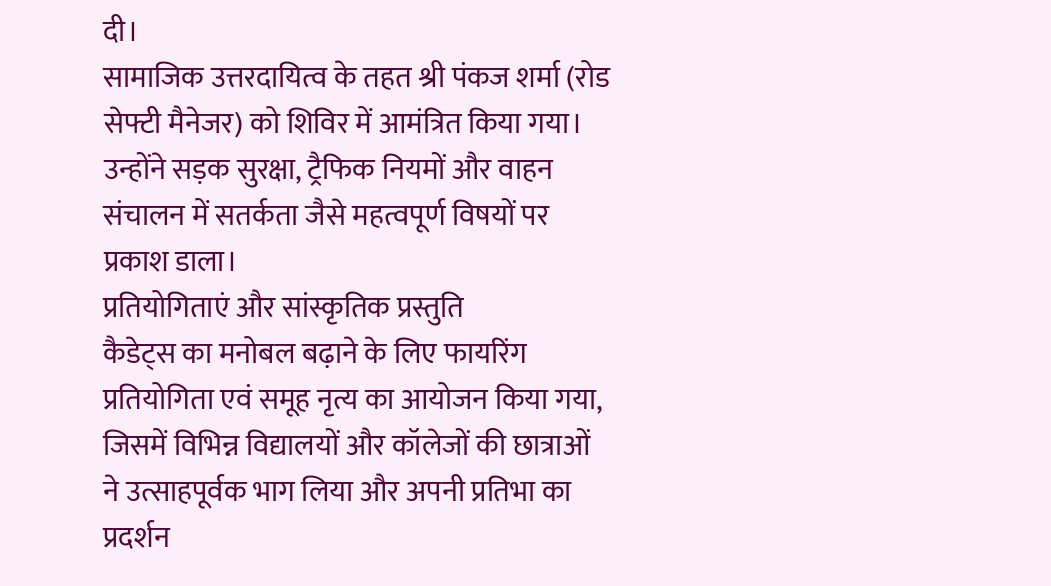दी।
सामाजिक उत्तरदायित्व के तहत श्री पंकज शर्मा (रोड सेफ्टी मैनेजर) को शिविर में आमंत्रित किया गया। उन्होंने सड़क सुरक्षा, ट्रैफिक नियमों और वाहन संचालन में सतर्कता जैसे महत्वपूर्ण विषयों पर प्रकाश डाला।
प्रतियोगिताएं और सांस्कृतिक प्रस्तुति
कैडेट्स का मनोबल बढ़ाने के लिए फायरिंग प्रतियोगिता एवं समूह नृत्य का आयोजन किया गया, जिसमें विभिन्न विद्यालयों और कॉलेजों की छात्राओं ने उत्साहपूर्वक भाग लिया और अपनी प्रतिभा का प्रदर्शन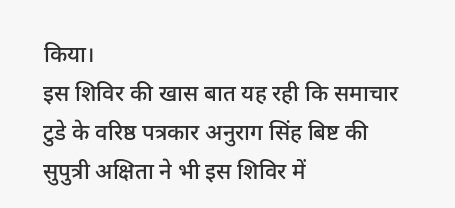किया।
इस शिविर की खास बात यह रही कि समाचार टुडे के वरिष्ठ पत्रकार अनुराग सिंह बिष्ट की सुपुत्री अक्षिता ने भी इस शिविर में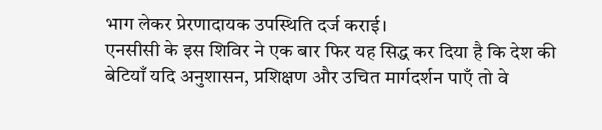भाग लेकर प्रेरणादायक उपस्थिति दर्ज कराई।
एनसीसी के इस शिविर ने एक बार फिर यह सिद्ध कर दिया है कि देश की बेटियाँ यदि अनुशासन, प्रशिक्षण और उचित मार्गदर्शन पाएँ तो वे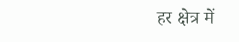हर क्षेत्र में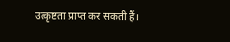उत्कृष्टता प्राप्त कर सकती हैं।